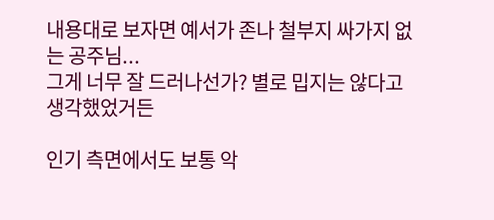내용대로 보자면 예서가 존나 철부지 싸가지 없는 공주님...
그게 너무 잘 드러나선가? 별로 밉지는 않다고 생각했었거든

인기 측면에서도 보통 악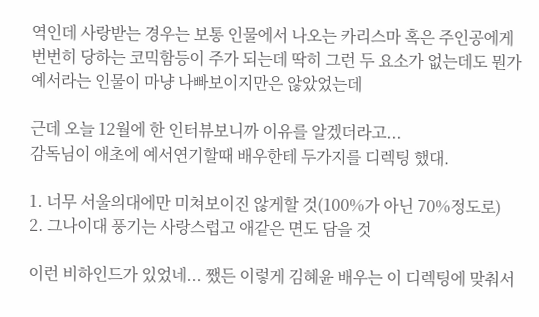역인데 사랑받는 경우는 보통 인물에서 나오는 카리스마 혹은 주인공에게 번번히 당하는 코믹함등이 주가 되는데 딱히 그런 두 요소가 없는데도 뭔가 예서라는 인물이 마냥 나빠보이지만은 않았었는데

근데 오늘 12월에 한 인터뷰보니까 이유를 알겠더라고...
감독님이 애초에 예서연기할때 배우한테 두가지를 디렉팅 했대.

1. 너무 서울의대에만 미쳐보이진 않게할 것(100%가 아닌 70%정도로)
2. 그나이대 풍기는 사랑스럽고 애같은 면도 담을 것

이런 비하인드가 있었네... 쨌든 이렇게 김혜윤 배우는 이 디렉팅에 맞춰서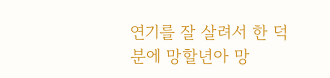연기를 잘 살려서 한 덕분에 망할년아 망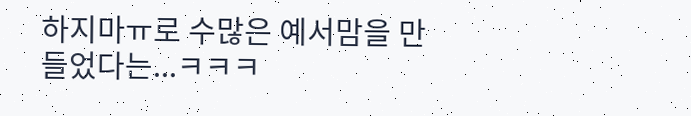하지마ㅠ로 수많은 예서맘을 만들었다는...ㅋㅋㅋ